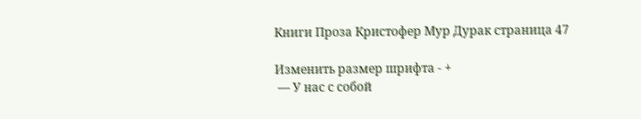Книги Проза Кристофер Мур Дурак страница 47

Изменить размер шрифта - +
 — У нас с собой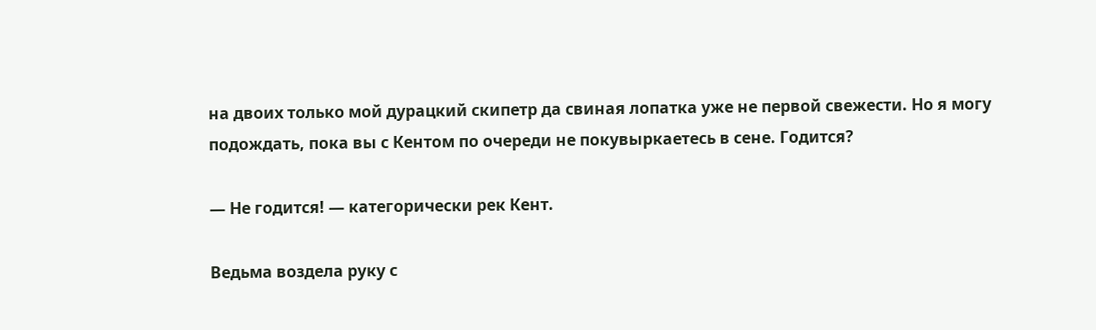на двоих только мой дурацкий скипетр да свиная лопатка уже не первой свежести. Но я могу подождать, пока вы с Кентом по очереди не покувыркаетесь в сене. Годится?

— Не годится! — категорически рек Кент.

Ведьма воздела руку с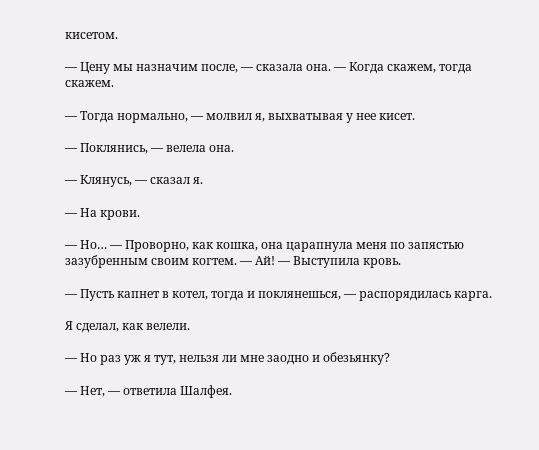кисетом.

— Цену мы назначим после, — сказала она. — Когда скажем, тогда скажем.

— Тогда нормально, — молвил я, выхватывая у нее кисет.

— Поклянись, — велела она.

— Клянусь, — сказал я.

— На крови.

— Но… — Проворно, как кошка, она царапнула меня по запястью зазубренным своим когтем. — Ай! — Выступила кровь.

— Пусть капнет в котел, тогда и поклянешься, — распорядилась карга.

Я сделал, как велели.

— Но раз уж я тут, нельзя ли мне заодно и обезьянку?

— Нет, — ответила Шалфея.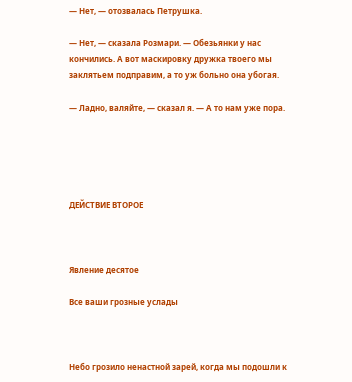— Нет, — отозвалась Петрушка.

— Нет, — сказала Розмари. — Обезьянки у нас кончились. А вот маскировку дружка твоего мы заклятьем подправим, а то уж больно она убогая.

— Ладно, валяйте, — сказал я. — А то нам уже пора.





ДЕЙСТВИЕ ВТОРОЕ



Явление десятое

Все ваши грозные услады



Небо грозило ненастной зарей, когда мы подошли к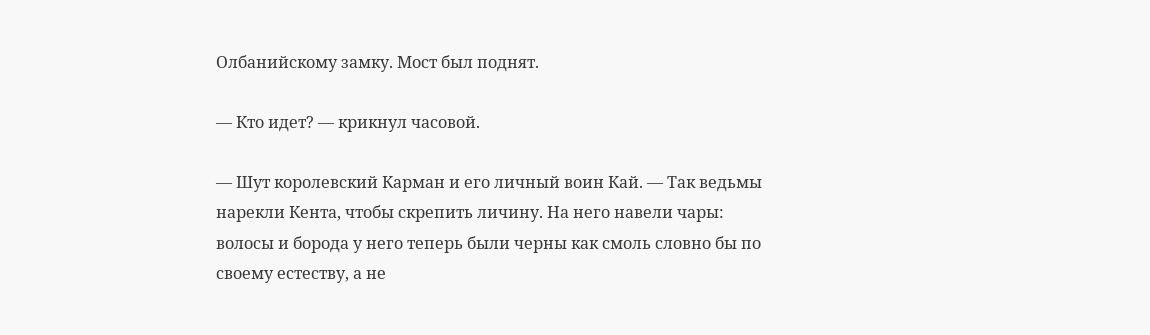Олбанийскому замку. Мост был поднят.

— Кто идет? — крикнул часовой.

— Шут королевский Карман и его личный воин Кай. — Так ведьмы нарекли Кента, чтобы скрепить личину. На него навели чары: волосы и борода у него теперь были черны как смоль словно бы по своему естеству, а не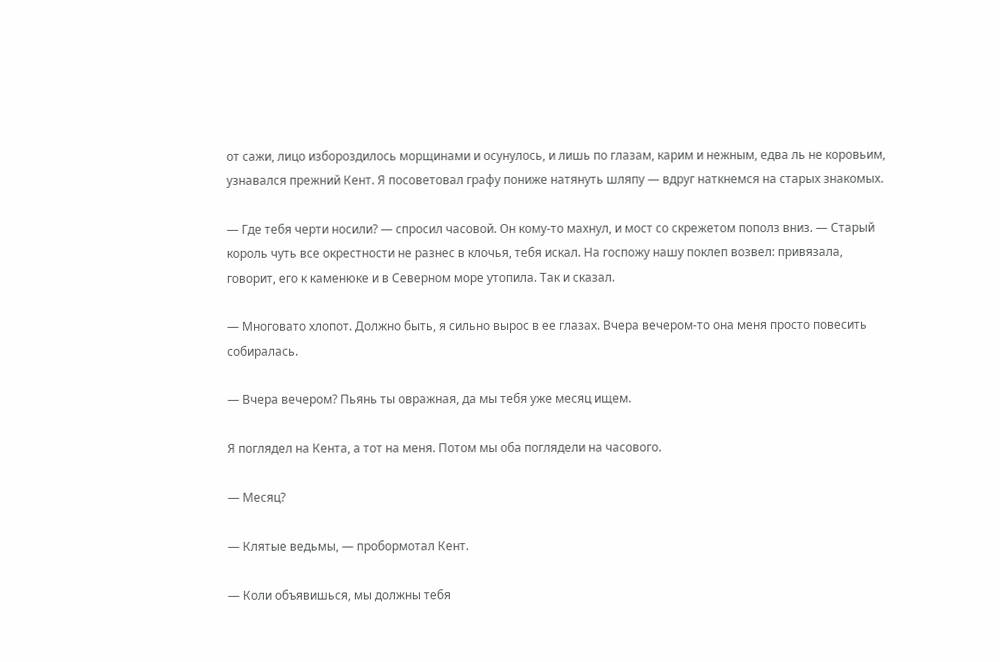от сажи, лицо избороздилось морщинами и осунулось, и лишь по глазам, карим и нежным, едва ль не коровьим, узнавался прежний Кент. Я посоветовал графу пониже натянуть шляпу — вдруг наткнемся на старых знакомых.

— Где тебя черти носили? — спросил часовой. Он кому-то махнул, и мост со скрежетом пополз вниз. — Старый король чуть все окрестности не разнес в клочья, тебя искал. На госпожу нашу поклеп возвел: привязала, говорит, его к каменюке и в Северном море утопила. Так и сказал.

— Многовато хлопот. Должно быть, я сильно вырос в ее глазах. Вчера вечером-то она меня просто повесить собиралась.

— Вчера вечером? Пьянь ты овражная, да мы тебя уже месяц ищем.

Я поглядел на Кента, а тот на меня. Потом мы оба поглядели на часового.

— Месяц?

— Клятые ведьмы, — пробормотал Кент.

— Коли объявишься, мы должны тебя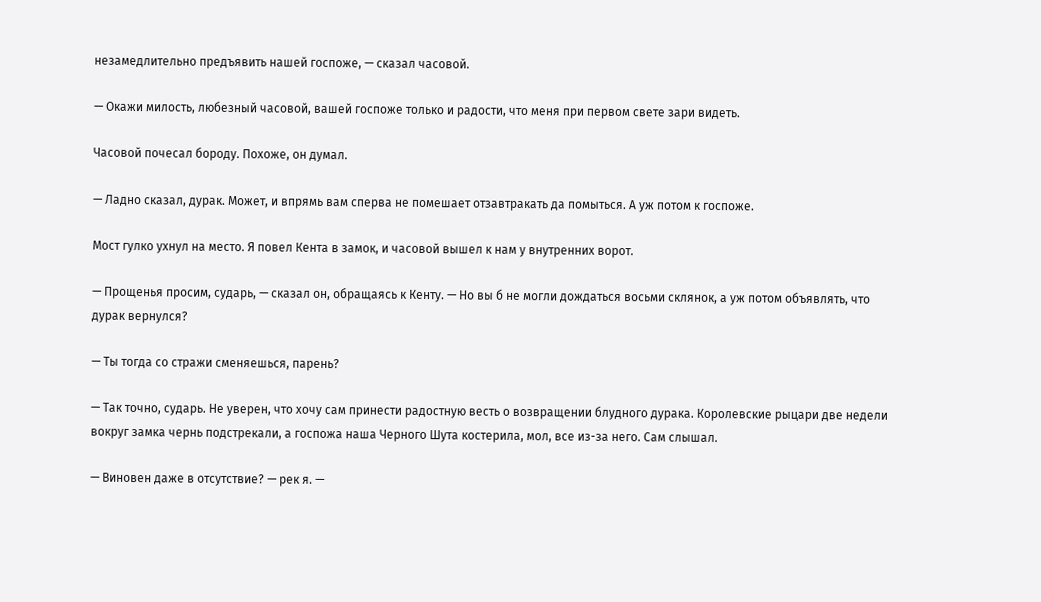незамедлительно предъявить нашей госпоже, — сказал часовой.

— Окажи милость, любезный часовой, вашей госпоже только и радости, что меня при первом свете зари видеть.

Часовой почесал бороду. Похоже, он думал.

— Ладно сказал, дурак. Может, и впрямь вам сперва не помешает отзавтракать да помыться. А уж потом к госпоже.

Мост гулко ухнул на место. Я повел Кента в замок, и часовой вышел к нам у внутренних ворот.

— Прощенья просим, сударь, — сказал он, обращаясь к Кенту. — Но вы б не могли дождаться восьми склянок, а уж потом объявлять, что дурак вернулся?

— Ты тогда со стражи сменяешься, парень?

— Так точно, сударь. Не уверен, что хочу сам принести радостную весть о возвращении блудного дурака. Королевские рыцари две недели вокруг замка чернь подстрекали, а госпожа наша Черного Шута костерила, мол, все из-за него. Сам слышал.

— Виновен даже в отсутствие? — рек я. —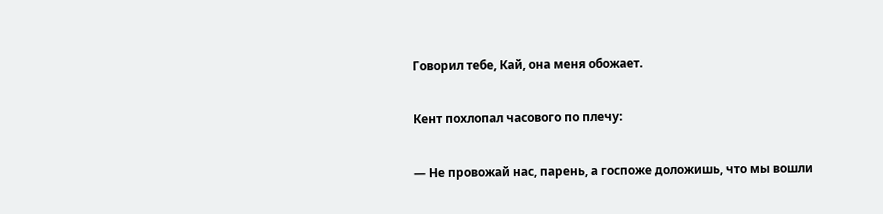Говорил тебе, Кай, она меня обожает.

Кент похлопал часового по плечу:

— Не провожай нас, парень, а госпоже доложишь, что мы вошли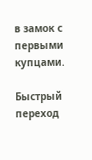в замок с первыми купцами.

Быстрый переход